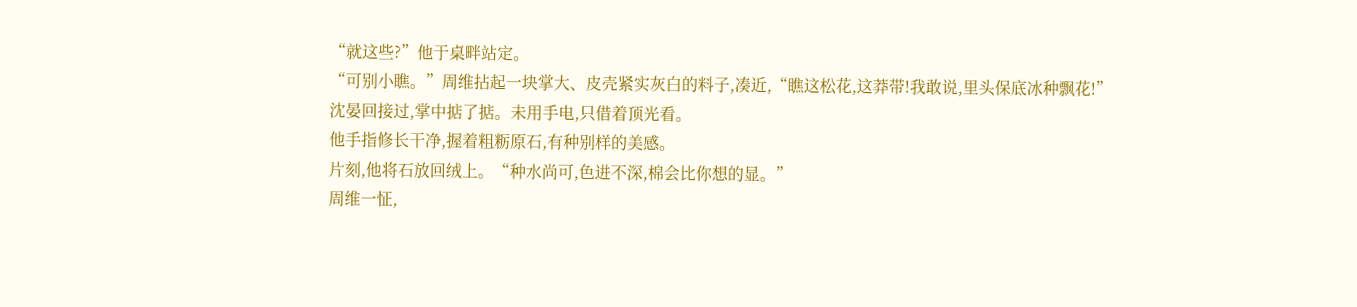“就这些?”他于桌畔站定。
“可别小瞧。”周维拈起一块掌大、皮壳紧实灰白的料子,凑近,“瞧这松花,这莽带!我敢说,里头保底冰种飘花!”
沈晏回接过,掌中掂了掂。未用手电,只借着顶光看。
他手指修长干净,握着粗粝原石,有种别样的美感。
片刻,他将石放回绒上。“种水尚可,色进不深,棉会比你想的显。”
周维一怔,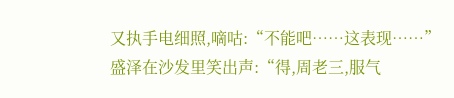又执手电细照,嘀咕:“不能吧……这表现……”
盛泽在沙发里笑出声:“得,周老三,服气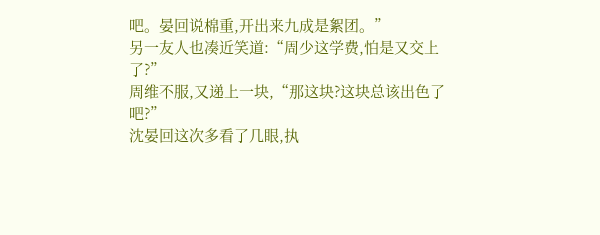吧。晏回说棉重,开出来九成是絮团。”
另一友人也凑近笑道:“周少这学费,怕是又交上了?”
周维不服,又递上一块,“那这块?这块总该出色了吧?”
沈晏回这次多看了几眼,执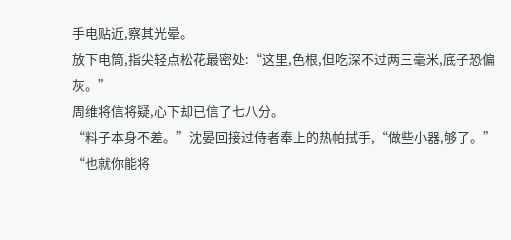手电贴近,察其光晕。
放下电筒,指尖轻点松花最密处:“这里,色根,但吃深不过两三毫米,底子恐偏灰。”
周维将信将疑,心下却已信了七八分。
“料子本身不差。”沈晏回接过侍者奉上的热帕拭手,“做些小器,够了。”
“也就你能将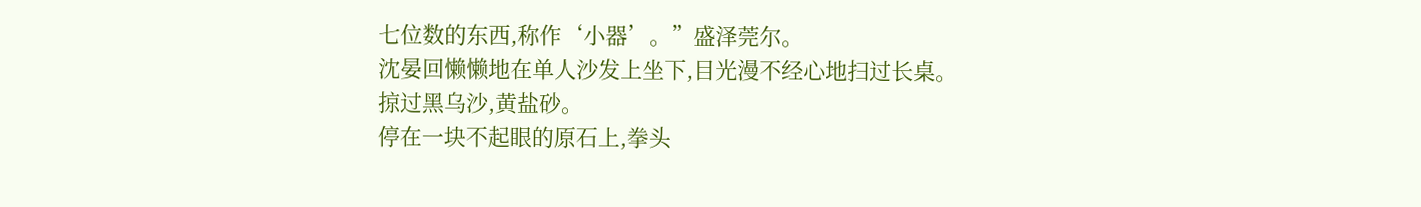七位数的东西,称作‘小器’。”盛泽莞尔。
沈晏回懒懒地在单人沙发上坐下,目光漫不经心地扫过长桌。
掠过黑乌沙,黄盐砂。
停在一块不起眼的原石上,拳头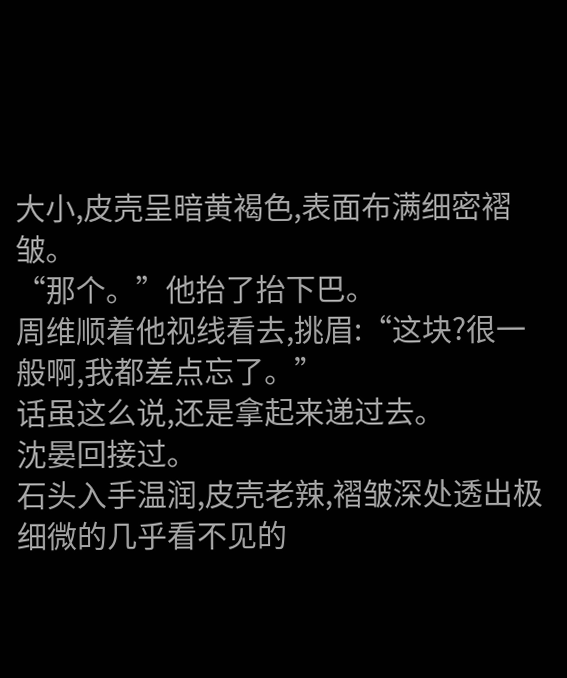大小,皮壳呈暗黄褐色,表面布满细密褶皱。
“那个。”他抬了抬下巴。
周维顺着他视线看去,挑眉:“这块?很一般啊,我都差点忘了。”
话虽这么说,还是拿起来递过去。
沈晏回接过。
石头入手温润,皮壳老辣,褶皱深处透出极细微的几乎看不见的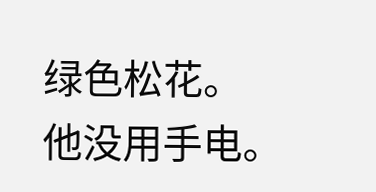绿色松花。
他没用手电。